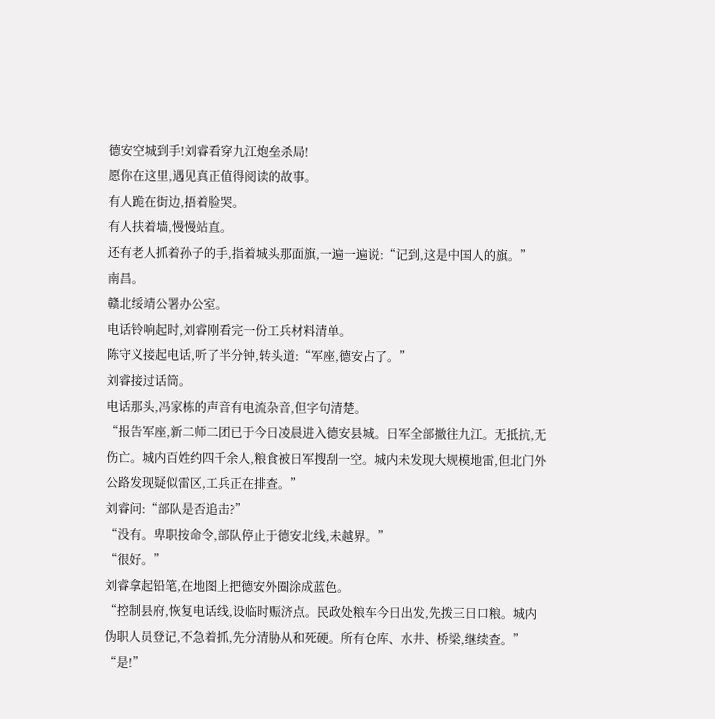德安空城到手!刘睿看穿九江炮垒杀局!
愿你在这里,遇见真正值得阅读的故事。
有人跪在街边,捂着脸哭。
有人扶着墙,慢慢站直。
还有老人抓着孙子的手,指着城头那面旗,一遍一遍说:“记到,这是中国人的旗。”
南昌。
赣北绥靖公署办公室。
电话铃响起时,刘睿刚看完一份工兵材料清单。
陈守义接起电话,听了半分钟,转头道:“军座,德安占了。”
刘睿接过话筒。
电话那头,冯家栋的声音有电流杂音,但字句清楚。
“报告军座,新二师二团已于今日凌晨进入德安县城。日军全部撤往九江。无抵抗,无伤亡。城内百姓约四千余人,粮食被日军搜刮一空。城内未发现大规模地雷,但北门外公路发现疑似雷区,工兵正在排查。”
刘睿问:“部队是否追击?”
“没有。卑职按命令,部队停止于德安北线,未越界。”
“很好。”
刘睿拿起铅笔,在地图上把德安外圈涂成蓝色。
“控制县府,恢复电话线,设临时赈济点。民政处粮车今日出发,先拨三日口粮。城内伪职人员登记,不急着抓,先分清胁从和死硬。所有仓库、水井、桥梁,继续查。”
“是!”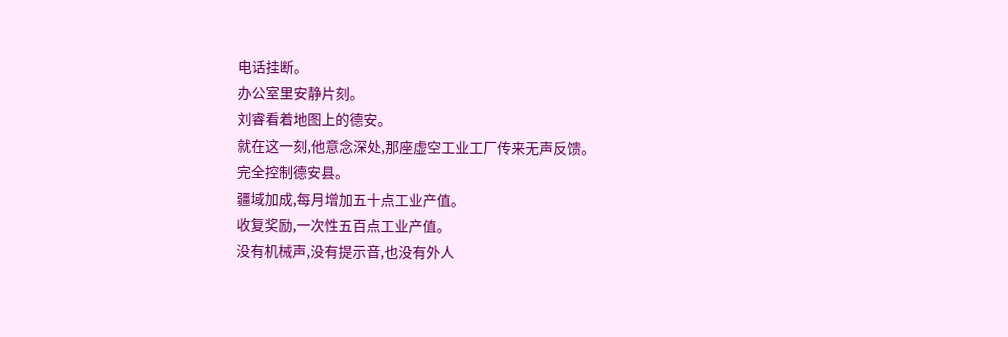电话挂断。
办公室里安静片刻。
刘睿看着地图上的德安。
就在这一刻,他意念深处,那座虚空工业工厂传来无声反馈。
完全控制德安县。
疆域加成,每月增加五十点工业产值。
收复奖励,一次性五百点工业产值。
没有机械声,没有提示音,也没有外人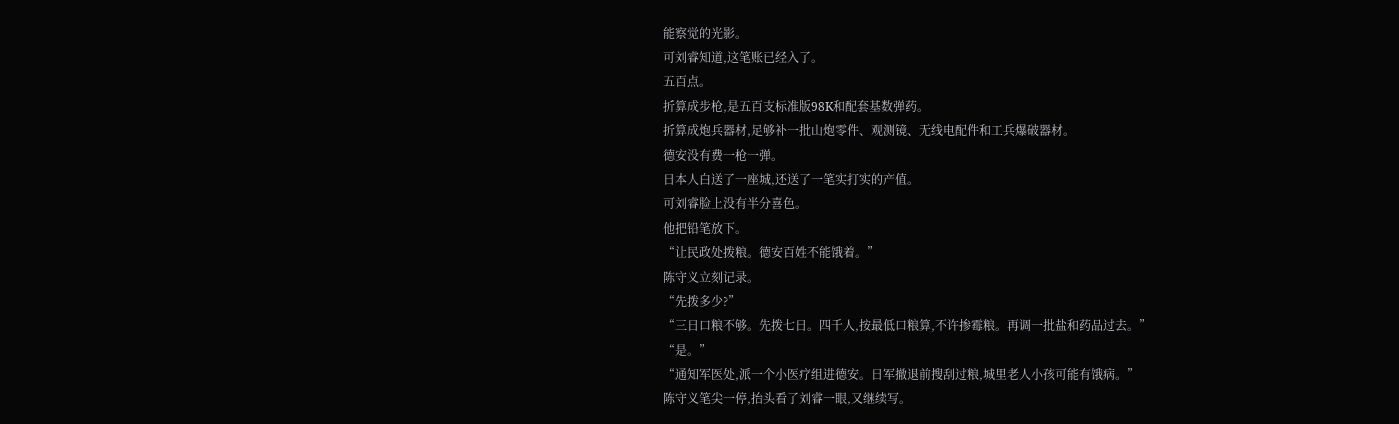能察觉的光影。
可刘睿知道,这笔账已经入了。
五百点。
折算成步枪,是五百支标准版98K和配套基数弹药。
折算成炮兵器材,足够补一批山炮零件、观测镜、无线电配件和工兵爆破器材。
德安没有费一枪一弹。
日本人白送了一座城,还送了一笔实打实的产值。
可刘睿脸上没有半分喜色。
他把铅笔放下。
“让民政处拨粮。德安百姓不能饿着。”
陈守义立刻记录。
“先拨多少?”
“三日口粮不够。先拨七日。四千人,按最低口粮算,不许掺霉粮。再调一批盐和药品过去。”
“是。”
“通知军医处,派一个小医疗组进德安。日军撤退前搜刮过粮,城里老人小孩可能有饿病。”
陈守义笔尖一停,抬头看了刘睿一眼,又继续写。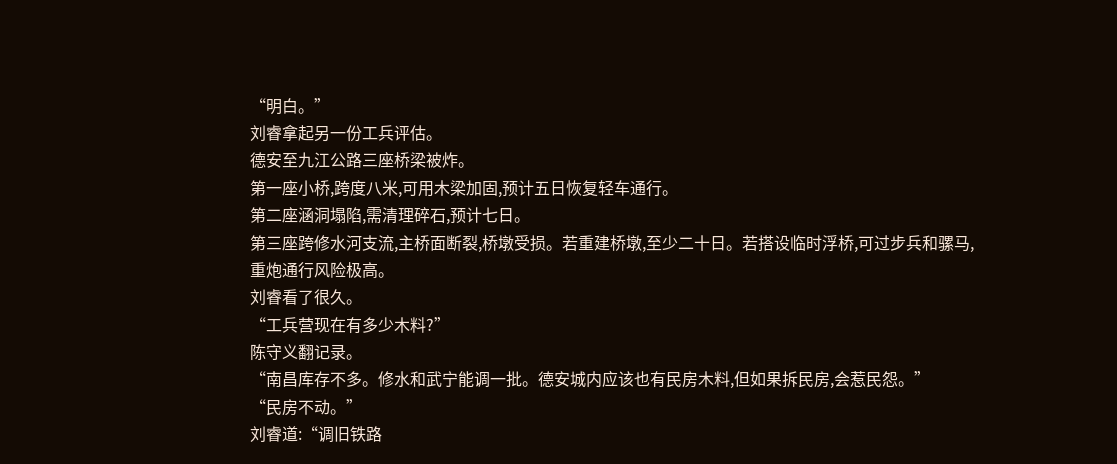“明白。”
刘睿拿起另一份工兵评估。
德安至九江公路三座桥梁被炸。
第一座小桥,跨度八米,可用木梁加固,预计五日恢复轻车通行。
第二座涵洞塌陷,需清理碎石,预计七日。
第三座跨修水河支流,主桥面断裂,桥墩受损。若重建桥墩,至少二十日。若搭设临时浮桥,可过步兵和骡马,重炮通行风险极高。
刘睿看了很久。
“工兵营现在有多少木料?”
陈守义翻记录。
“南昌库存不多。修水和武宁能调一批。德安城内应该也有民房木料,但如果拆民房,会惹民怨。”
“民房不动。”
刘睿道:“调旧铁路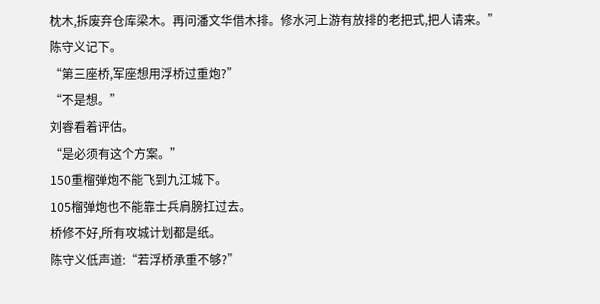枕木,拆废弃仓库梁木。再问潘文华借木排。修水河上游有放排的老把式,把人请来。”
陈守义记下。
“第三座桥,军座想用浮桥过重炮?”
“不是想。”
刘睿看着评估。
“是必须有这个方案。”
150重榴弹炮不能飞到九江城下。
105榴弹炮也不能靠士兵肩膀扛过去。
桥修不好,所有攻城计划都是纸。
陈守义低声道:“若浮桥承重不够?”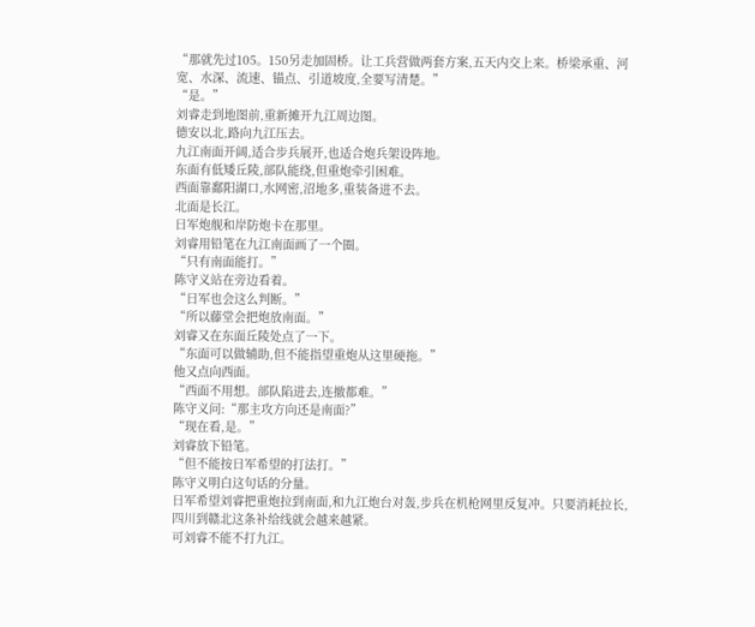“那就先过105。150另走加固桥。让工兵营做两套方案,五天内交上来。桥梁承重、河宽、水深、流速、锚点、引道坡度,全要写清楚。”
“是。”
刘睿走到地图前,重新摊开九江周边图。
德安以北,路向九江压去。
九江南面开阔,适合步兵展开,也适合炮兵架设阵地。
东面有低矮丘陵,部队能绕,但重炮牵引困难。
西面靠鄱阳湖口,水网密,沼地多,重装备进不去。
北面是长江。
日军炮舰和岸防炮卡在那里。
刘睿用铅笔在九江南面画了一个圈。
“只有南面能打。”
陈守义站在旁边看着。
“日军也会这么判断。”
“所以藤堂会把炮放南面。”
刘睿又在东面丘陵处点了一下。
“东面可以做辅助,但不能指望重炮从这里硬拖。”
他又点向西面。
“西面不用想。部队陷进去,连撤都难。”
陈守义问:“那主攻方向还是南面?”
“现在看,是。”
刘睿放下铅笔。
“但不能按日军希望的打法打。”
陈守义明白这句话的分量。
日军希望刘睿把重炮拉到南面,和九江炮台对轰,步兵在机枪网里反复冲。只要消耗拉长,四川到赣北这条补给线就会越来越紧。
可刘睿不能不打九江。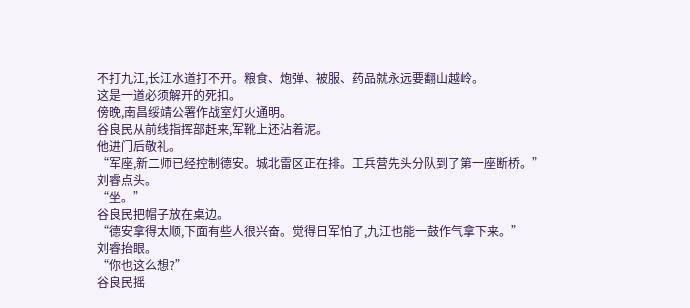不打九江,长江水道打不开。粮食、炮弹、被服、药品就永远要翻山越岭。
这是一道必须解开的死扣。
傍晚,南昌绥靖公署作战室灯火通明。
谷良民从前线指挥部赶来,军靴上还沾着泥。
他进门后敬礼。
“军座,新二师已经控制德安。城北雷区正在排。工兵营先头分队到了第一座断桥。”
刘睿点头。
“坐。”
谷良民把帽子放在桌边。
“德安拿得太顺,下面有些人很兴奋。觉得日军怕了,九江也能一鼓作气拿下来。”
刘睿抬眼。
“你也这么想?”
谷良民摇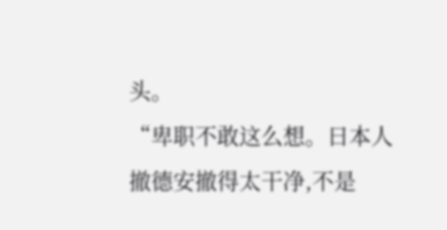头。
“卑职不敢这么想。日本人撤德安撤得太干净,不是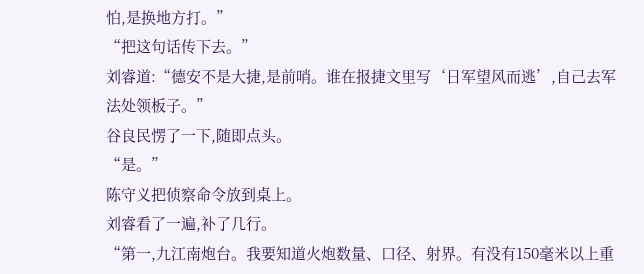怕,是换地方打。”
“把这句话传下去。”
刘睿道:“德安不是大捷,是前哨。谁在报捷文里写‘日军望风而逃’,自己去军法处领板子。”
谷良民愣了一下,随即点头。
“是。”
陈守义把侦察命令放到桌上。
刘睿看了一遍,补了几行。
“第一,九江南炮台。我要知道火炮数量、口径、射界。有没有150毫米以上重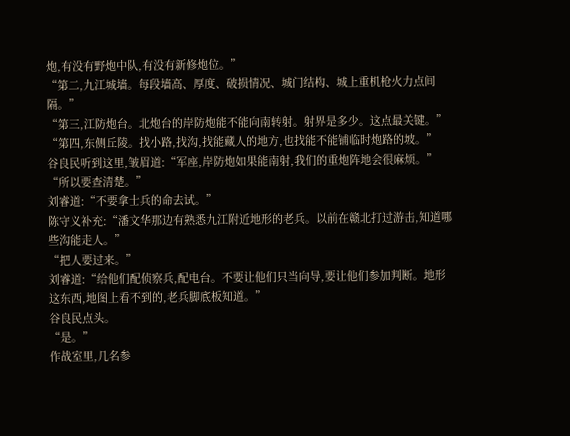炮,有没有野炮中队,有没有新修炮位。”
“第二,九江城墙。每段墙高、厚度、破损情况、城门结构、城上重机枪火力点间隔。”
“第三,江防炮台。北炮台的岸防炮能不能向南转射。射界是多少。这点最关键。”
“第四,东侧丘陵。找小路,找沟,找能藏人的地方,也找能不能铺临时炮路的坡。”
谷良民听到这里,皱眉道:“军座,岸防炮如果能南射,我们的重炮阵地会很麻烦。”
“所以要查清楚。”
刘睿道:“不要拿士兵的命去试。”
陈守义补充:“潘文华那边有熟悉九江附近地形的老兵。以前在赣北打过游击,知道哪些沟能走人。”
“把人要过来。”
刘睿道:“给他们配侦察兵,配电台。不要让他们只当向导,要让他们参加判断。地形这东西,地图上看不到的,老兵脚底板知道。”
谷良民点头。
“是。”
作战室里,几名参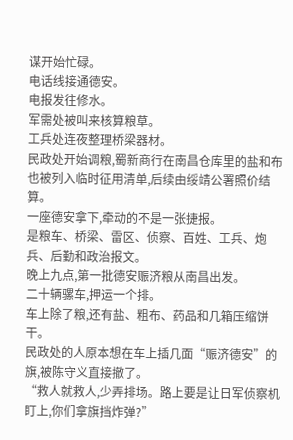谋开始忙碌。
电话线接通德安。
电报发往修水。
军需处被叫来核算粮草。
工兵处连夜整理桥梁器材。
民政处开始调粮,蜀新商行在南昌仓库里的盐和布也被列入临时征用清单,后续由绥靖公署照价结算。
一座德安拿下,牵动的不是一张捷报。
是粮车、桥梁、雷区、侦察、百姓、工兵、炮兵、后勤和政治报文。
晚上九点,第一批德安赈济粮从南昌出发。
二十辆骡车,押运一个排。
车上除了粮,还有盐、粗布、药品和几箱压缩饼干。
民政处的人原本想在车上插几面“赈济德安”的旗,被陈守义直接撤了。
“救人就救人,少弄排场。路上要是让日军侦察机盯上,你们拿旗挡炸弹?”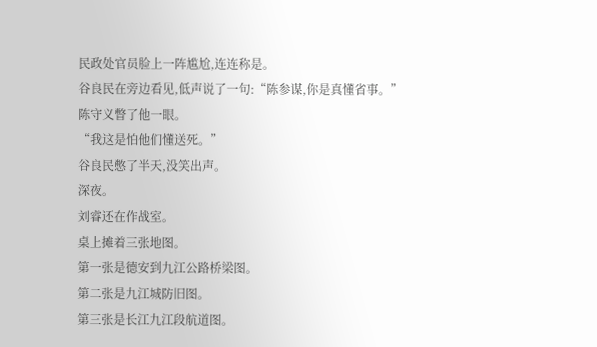民政处官员脸上一阵尴尬,连连称是。
谷良民在旁边看见,低声说了一句:“陈参谋,你是真懂省事。”
陈守义瞥了他一眼。
“我这是怕他们懂送死。”
谷良民憋了半天,没笑出声。
深夜。
刘睿还在作战室。
桌上摊着三张地图。
第一张是德安到九江公路桥梁图。
第二张是九江城防旧图。
第三张是长江九江段航道图。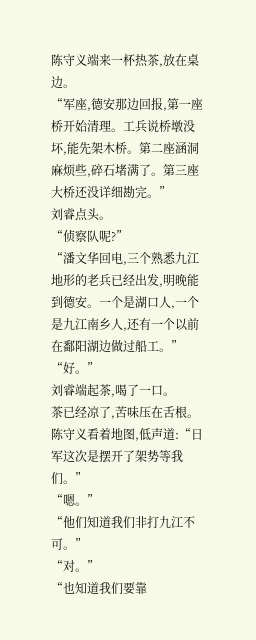陈守义端来一杯热茶,放在桌边。
“军座,德安那边回报,第一座桥开始清理。工兵说桥墩没坏,能先架木桥。第二座涵洞麻烦些,碎石堵满了。第三座大桥还没详细勘完。”
刘睿点头。
“侦察队呢?”
“潘文华回电,三个熟悉九江地形的老兵已经出发,明晚能到德安。一个是湖口人,一个是九江南乡人,还有一个以前在鄱阳湖边做过船工。”
“好。”
刘睿端起茶,喝了一口。
茶已经凉了,苦味压在舌根。
陈守义看着地图,低声道:“日军这次是摆开了架势等我们。”
“嗯。”
“他们知道我们非打九江不可。”
“对。”
“也知道我们要靠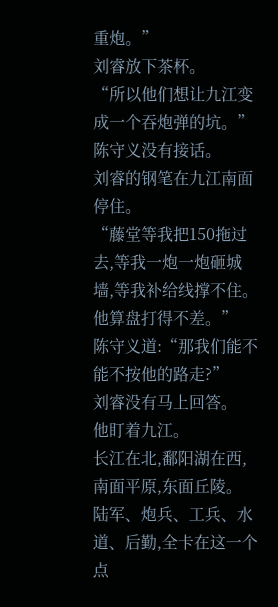重炮。”
刘睿放下茶杯。
“所以他们想让九江变成一个吞炮弹的坑。”
陈守义没有接话。
刘睿的钢笔在九江南面停住。
“藤堂等我把150拖过去,等我一炮一炮砸城墙,等我补给线撑不住。他算盘打得不差。”
陈守义道:“那我们能不能不按他的路走?”
刘睿没有马上回答。
他盯着九江。
长江在北,鄱阳湖在西,南面平原,东面丘陵。
陆军、炮兵、工兵、水道、后勤,全卡在这一个点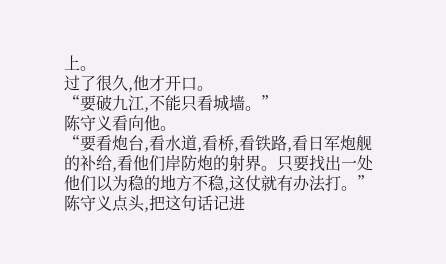上。
过了很久,他才开口。
“要破九江,不能只看城墙。”
陈守义看向他。
“要看炮台,看水道,看桥,看铁路,看日军炮舰的补给,看他们岸防炮的射界。只要找出一处他们以为稳的地方不稳,这仗就有办法打。”
陈守义点头,把这句话记进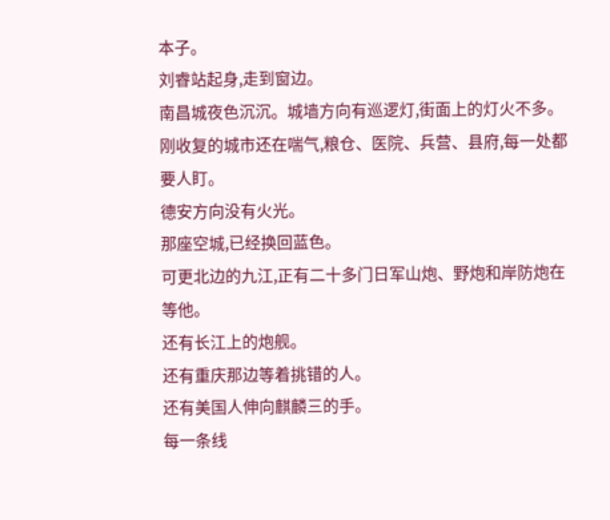本子。
刘睿站起身,走到窗边。
南昌城夜色沉沉。城墙方向有巡逻灯,街面上的灯火不多。刚收复的城市还在喘气,粮仓、医院、兵营、县府,每一处都要人盯。
德安方向没有火光。
那座空城,已经换回蓝色。
可更北边的九江,正有二十多门日军山炮、野炮和岸防炮在等他。
还有长江上的炮舰。
还有重庆那边等着挑错的人。
还有美国人伸向麒麟三的手。
每一条线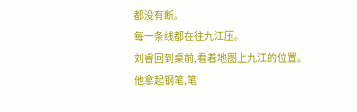都没有断。
每一条线都在往九江压。
刘睿回到桌前,看着地图上九江的位置。
他拿起钢笔,笔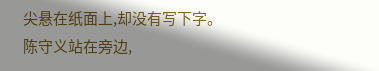尖悬在纸面上,却没有写下字。
陈守义站在旁边,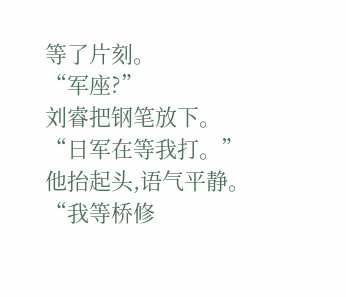等了片刻。
“军座?”
刘睿把钢笔放下。
“日军在等我打。”
他抬起头,语气平静。
“我等桥修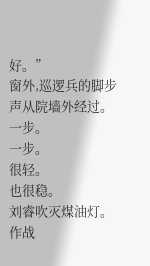好。”
窗外,巡逻兵的脚步声从院墙外经过。
一步。
一步。
很轻。
也很稳。
刘睿吹灭煤油灯。
作战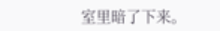室里暗了下来。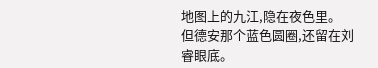地图上的九江,隐在夜色里。
但德安那个蓝色圆圈,还留在刘睿眼底。